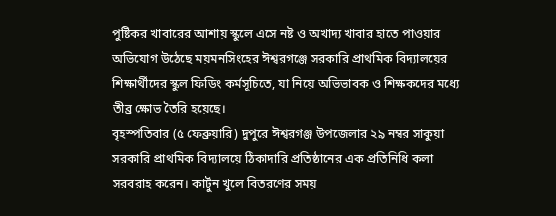পুষ্টিকর খাবারের আশায় স্কুলে এসে নষ্ট ও অখাদ্য খাবার হাতে পাওয়ার অভিযোগ উঠেছে ময়মনসিংহের ঈশ্বরগঞ্জে সরকারি প্রাথমিক বিদ্যালয়ের শিক্ষার্থীদের স্কুল ফিডিং কর্মসূচিতে, যা নিয়ে অভিভাবক ও শিক্ষকদের মধ্যে তীব্র ক্ষোভ তৈরি হয়েছে।
বৃহস্পতিবার (৫ ফেব্রুয়ারি) দুপুরে ঈশ্বরগঞ্জ উপজেলার ২৯ নম্বর সাকুয়া সরকারি প্রাথমিক বিদ্যালয়ে ঠিকাদারি প্রতিষ্ঠানের এক প্রতিনিধি কলা সরবরাহ করেন। কার্টুন খুলে বিতরণের সময়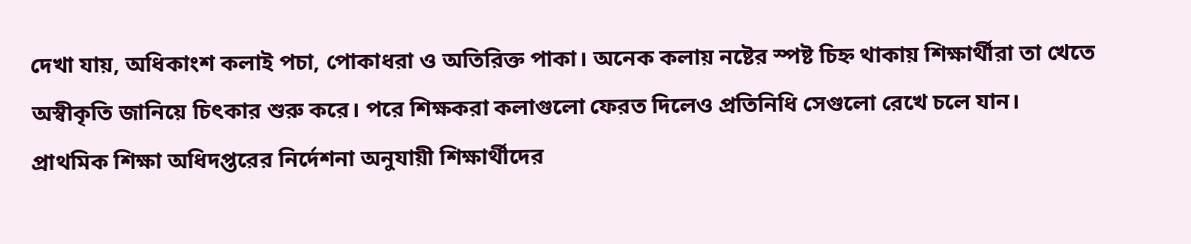দেখা যায়, অধিকাংশ কলাই পচা, পোকাধরা ও অতিরিক্ত পাকা। অনেক কলায় নষ্টের স্পষ্ট চিহ্ন থাকায় শিক্ষার্থীরা তা খেতে অস্বীকৃতি জানিয়ে চিৎকার শুরু করে। পরে শিক্ষকরা কলাগুলো ফেরত দিলেও প্রতিনিধি সেগুলো রেখে চলে যান।
প্রাথমিক শিক্ষা অধিদপ্তরের নির্দেশনা অনুযায়ী শিক্ষার্থীদের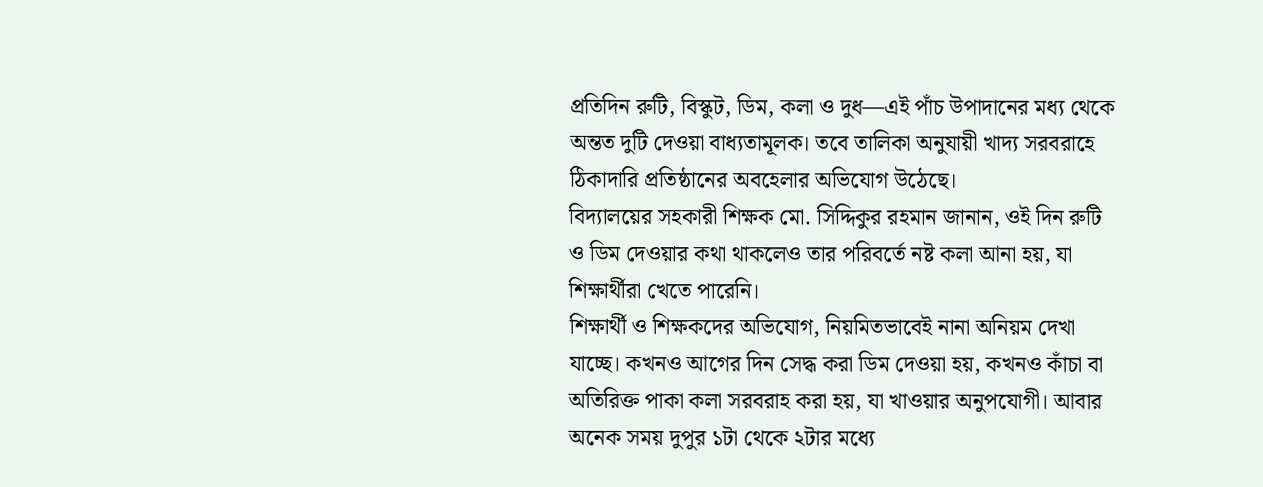প্রতিদিন রুটি, বিস্কুট, ডিম, কলা ও দুধ—এই পাঁচ উপাদানের মধ্য থেকে অন্তত দুটি দেওয়া বাধ্যতামূলক। তবে তালিকা অনুযায়ী খাদ্য সরবরাহে ঠিকাদারি প্রতিষ্ঠানের অবহেলার অভিযোগ উঠেছে।
বিদ্যালয়ের সহকারী শিক্ষক মো. সিদ্দিকুর রহমান জানান, ওই দিন রুটি ও ডিম দেওয়ার কথা থাকলেও তার পরিবর্তে নষ্ট কলা আনা হয়, যা শিক্ষার্থীরা খেতে পারেনি।
শিক্ষার্থী ও শিক্ষকদের অভিযোগ, নিয়মিতভাবেই নানা অনিয়ম দেখা যাচ্ছে। কখনও আগের দিন সেদ্ধ করা ডিম দেওয়া হয়, কখনও কাঁচা বা অতিরিক্ত পাকা কলা সরবরাহ করা হয়, যা খাওয়ার অনুপযোগী। আবার অনেক সময় দুপুর ১টা থেকে ২টার মধ্যে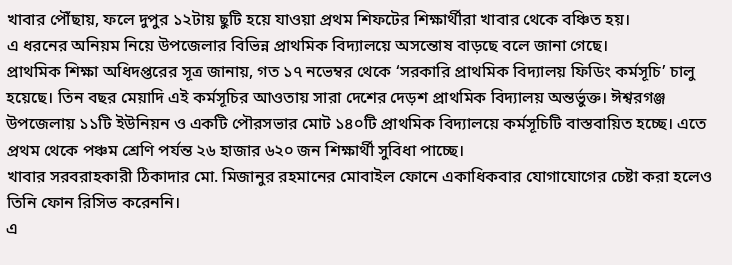খাবার পৌঁছায়, ফলে দুপুর ১২টায় ছুটি হয়ে যাওয়া প্রথম শিফটের শিক্ষার্থীরা খাবার থেকে বঞ্চিত হয়।
এ ধরনের অনিয়ম নিয়ে উপজেলার বিভিন্ন প্রাথমিক বিদ্যালয়ে অসন্তোষ বাড়ছে বলে জানা গেছে।
প্রাথমিক শিক্ষা অধিদপ্তরের সূত্র জানায়, গত ১৭ নভেম্বর থেকে ‘সরকারি প্রাথমিক বিদ্যালয় ফিডিং কর্মসূচি’ চালু হয়েছে। তিন বছর মেয়াদি এই কর্মসূচির আওতায় সারা দেশের দেড়শ প্রাথমিক বিদ্যালয় অন্তর্ভুক্ত। ঈশ্বরগঞ্জ উপজেলায় ১১টি ইউনিয়ন ও একটি পৌরসভার মোট ১৪০টি প্রাথমিক বিদ্যালয়ে কর্মসূচিটি বাস্তবায়িত হচ্ছে। এতে প্রথম থেকে পঞ্চম শ্রেণি পর্যন্ত ২৬ হাজার ৬২০ জন শিক্ষার্থী সুবিধা পাচ্ছে।
খাবার সরবরাহকারী ঠিকাদার মো. মিজানুর রহমানের মোবাইল ফোনে একাধিকবার যোগাযোগের চেষ্টা করা হলেও তিনি ফোন রিসিভ করেননি।
এ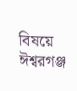বিষয়ে ঈশ্বরগঞ্জ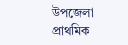উপজেলা প্রাথমিক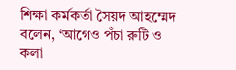শিক্ষা কর্মকর্তা সৈয়দ আহম্মেদ বলেন, ‘আগেও পঁচা রুটি ও কলা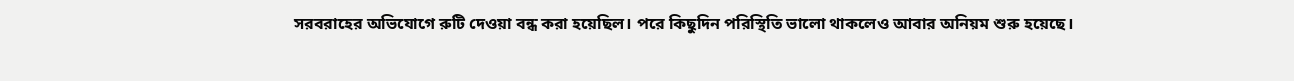সরবরাহের অভিযোগে রুটি দেওয়া বন্ধ করা হয়েছিল। পরে কিছুদিন পরিস্থিতি ভালো থাকলেও আবার অনিয়ম শুরু হয়েছে।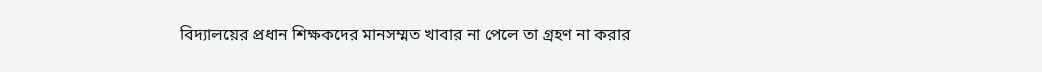বিদ্যালয়ের প্রধান শিক্ষকদের মানসম্মত খাবার না পেলে তা গ্রহণ না করার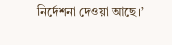নির্দেশনা দেওয়া আছে।’